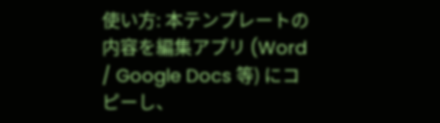使い方: 本テンプレートの内容を編集アプリ (Word / Google Docs 等) にコピーし、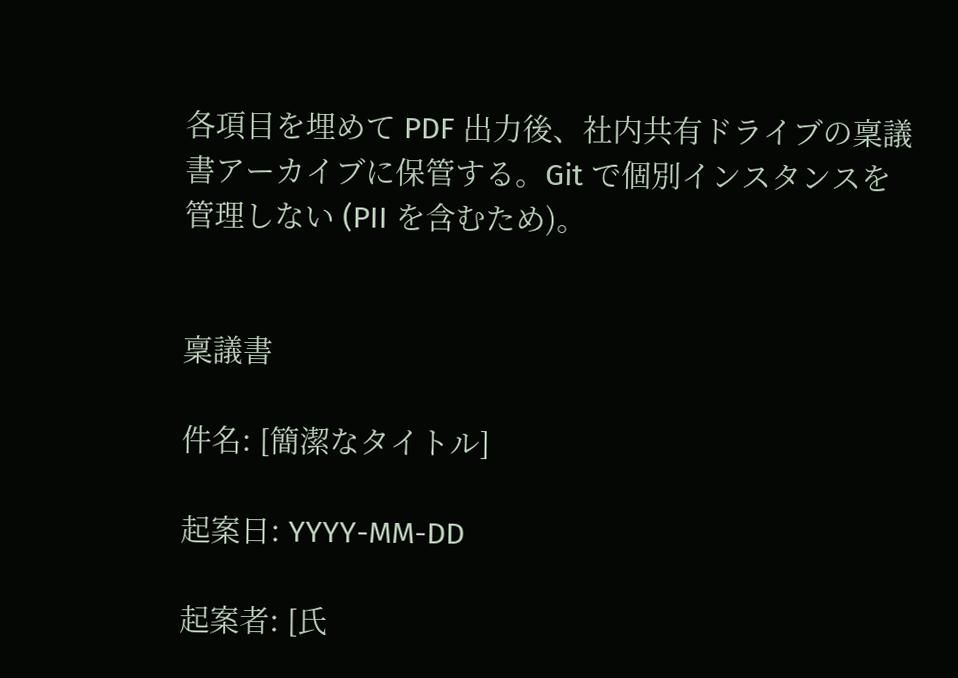各項目を埋めて PDF 出力後、社内共有ドライブの稟議書アーカイブに保管する。Git で個別インスタンスを管理しない (PII を含むため)。


稟議書

件名: [簡潔なタイトル]

起案日: YYYY-MM-DD

起案者: [氏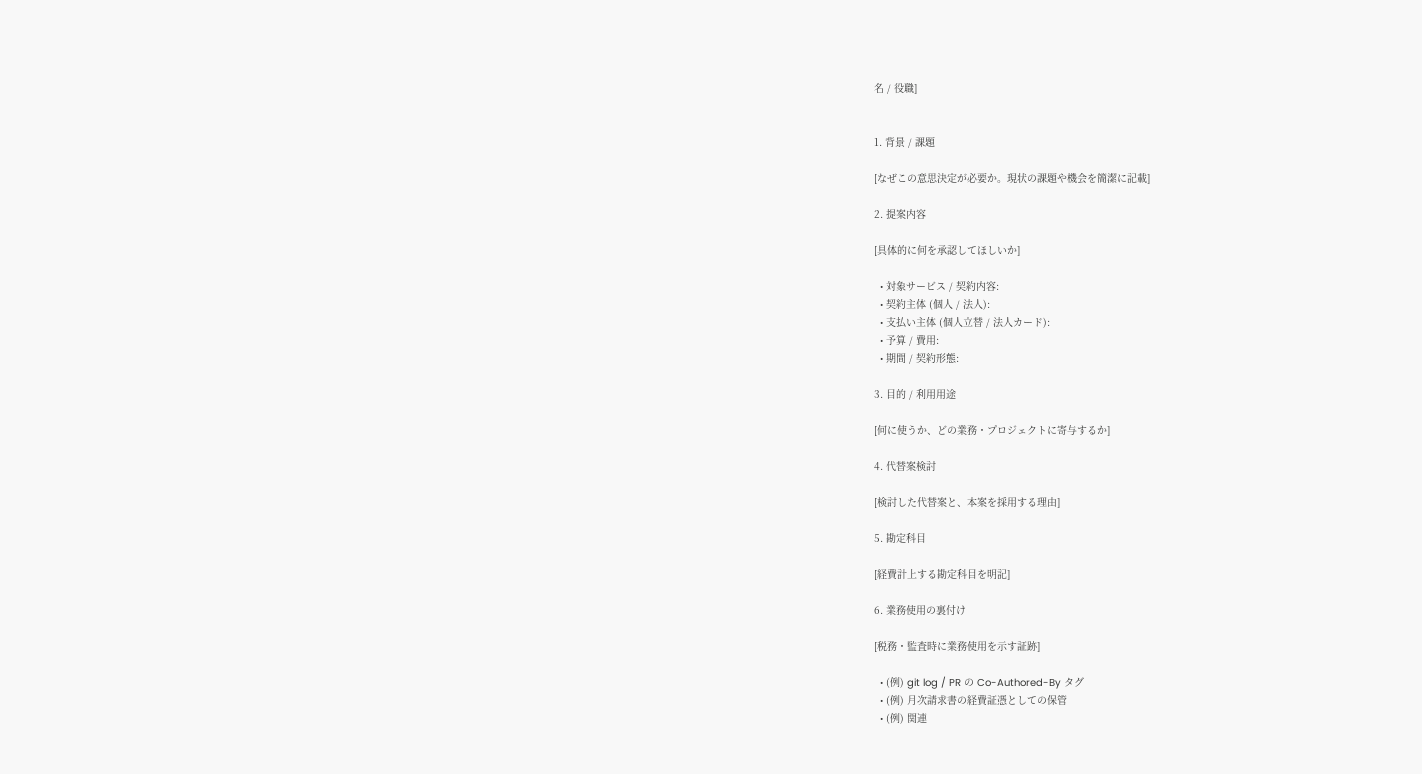名 / 役職]


1. 背景 / 課題

[なぜこの意思決定が必要か。現状の課題や機会を簡潔に記載]

2. 提案内容

[具体的に何を承認してほしいか]

  • 対象サービス / 契約内容:
  • 契約主体 (個人 / 法人):
  • 支払い主体 (個人立替 / 法人カード):
  • 予算 / 費用:
  • 期間 / 契約形態:

3. 目的 / 利用用途

[何に使うか、どの業務・プロジェクトに寄与するか]

4. 代替案検討

[検討した代替案と、本案を採用する理由]

5. 勘定科目

[経費計上する勘定科目を明記]

6. 業務使用の裏付け

[税務・監査時に業務使用を示す証跡]

  • (例) git log / PR の Co-Authored-By タグ
  • (例) 月次請求書の経費証憑としての保管
  • (例) 関連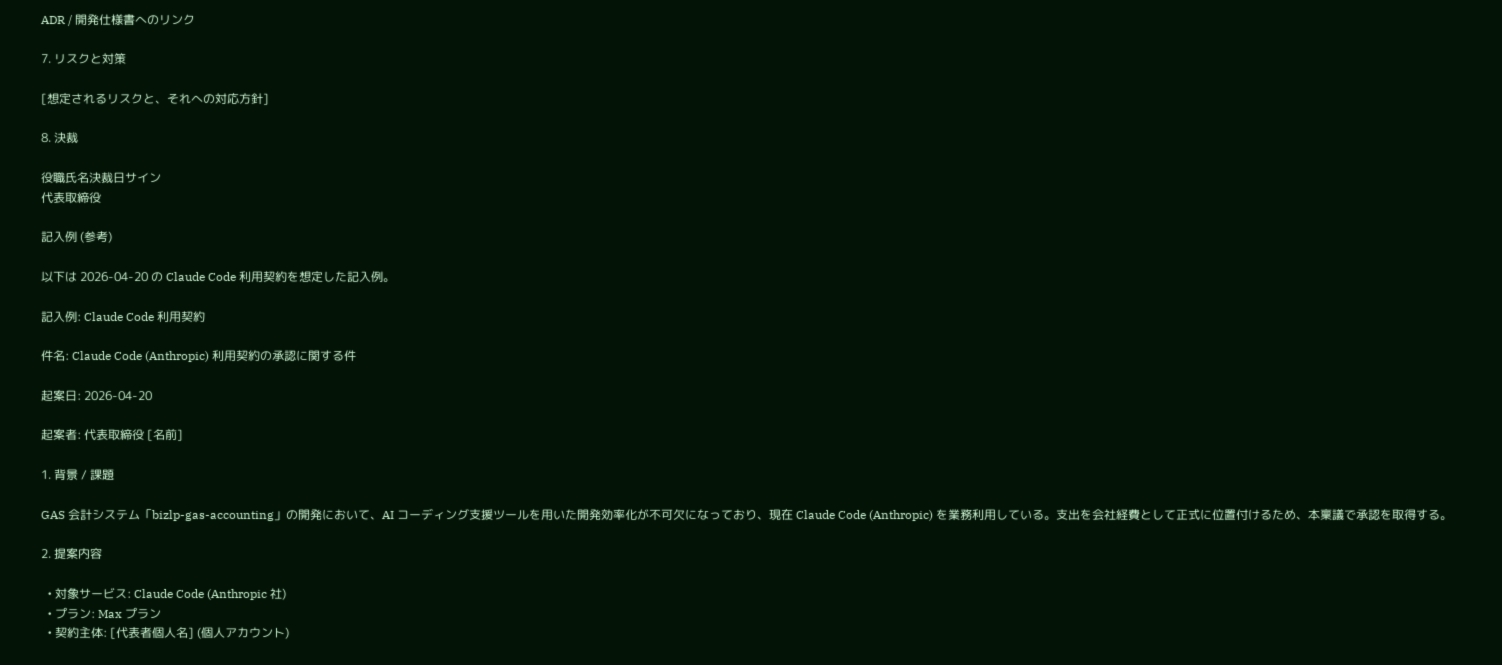ADR / 開発仕様書へのリンク

7. リスクと対策

[想定されるリスクと、それへの対応方針]

8. 決裁

役職氏名決裁日サイン
代表取締役

記入例 (参考)

以下は 2026-04-20 の Claude Code 利用契約を想定した記入例。

記入例: Claude Code 利用契約

件名: Claude Code (Anthropic) 利用契約の承認に関する件

起案日: 2026-04-20

起案者: 代表取締役 [名前]

1. 背景 / 課題

GAS 会計システム「bizlp-gas-accounting」の開発において、AI コーディング支援ツールを用いた開発効率化が不可欠になっており、現在 Claude Code (Anthropic) を業務利用している。支出を会社経費として正式に位置付けるため、本稟議で承認を取得する。

2. 提案内容

  • 対象サービス: Claude Code (Anthropic 社)
  • プラン: Max プラン
  • 契約主体: [代表者個人名] (個人アカウント)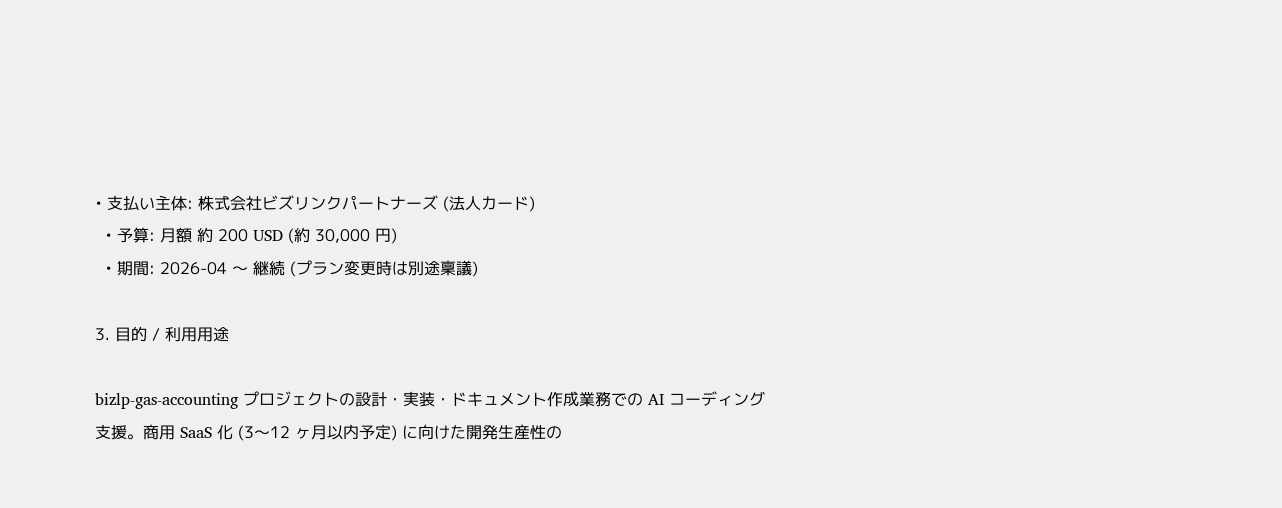• 支払い主体: 株式会社ビズリンクパートナーズ (法人カード)
  • 予算: 月額 約 200 USD (約 30,000 円)
  • 期間: 2026-04 〜 継続 (プラン変更時は別途稟議)

3. 目的 / 利用用途

bizlp-gas-accounting プロジェクトの設計・実装・ドキュメント作成業務での AI コーディング支援。商用 SaaS 化 (3〜12 ヶ月以内予定) に向けた開発生産性の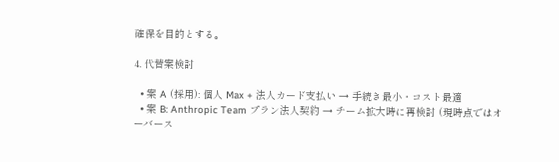確保を目的とする。

4. 代替案検討

  • 案 A (採用): 個人 Max + 法人カード支払い → 手続き最小・コスト最適
  • 案 B: Anthropic Team プラン法人契約 → チーム拡大時に再検討 (現時点ではオーバース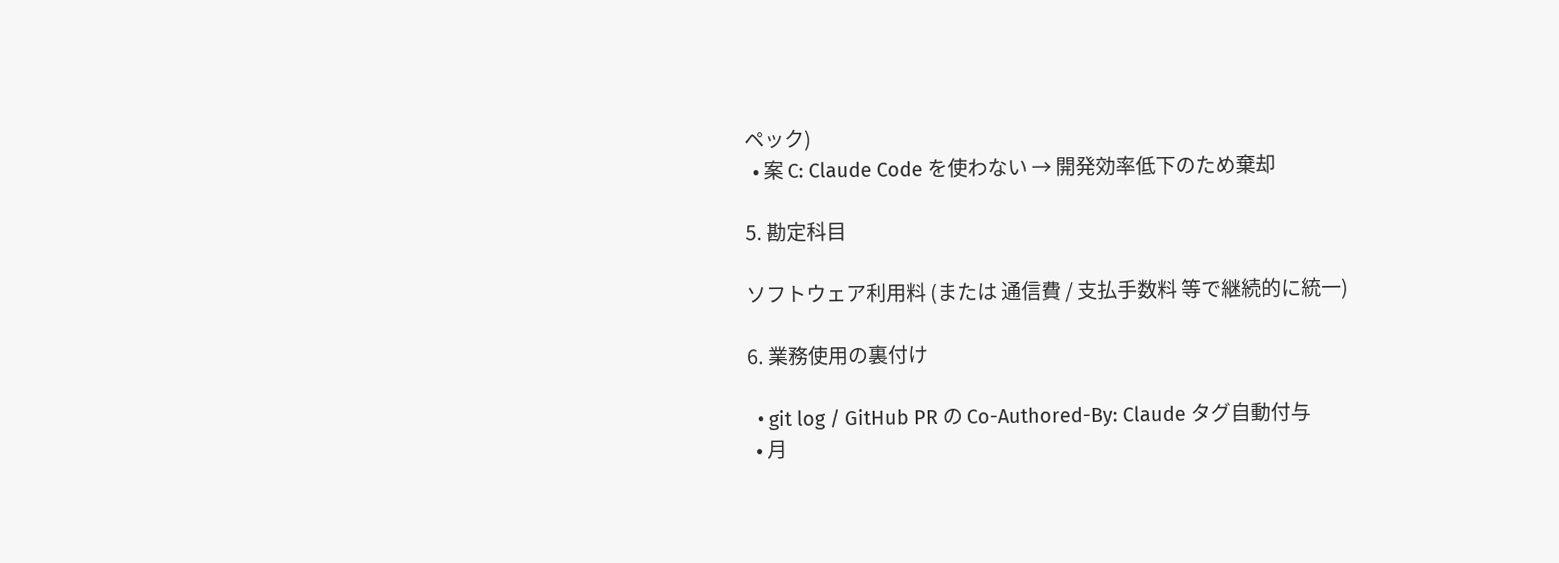ペック)
  • 案 C: Claude Code を使わない → 開発効率低下のため棄却

5. 勘定科目

ソフトウェア利用料 (または 通信費 / 支払手数料 等で継続的に統一)

6. 業務使用の裏付け

  • git log / GitHub PR の Co-Authored-By: Claude タグ自動付与
  • 月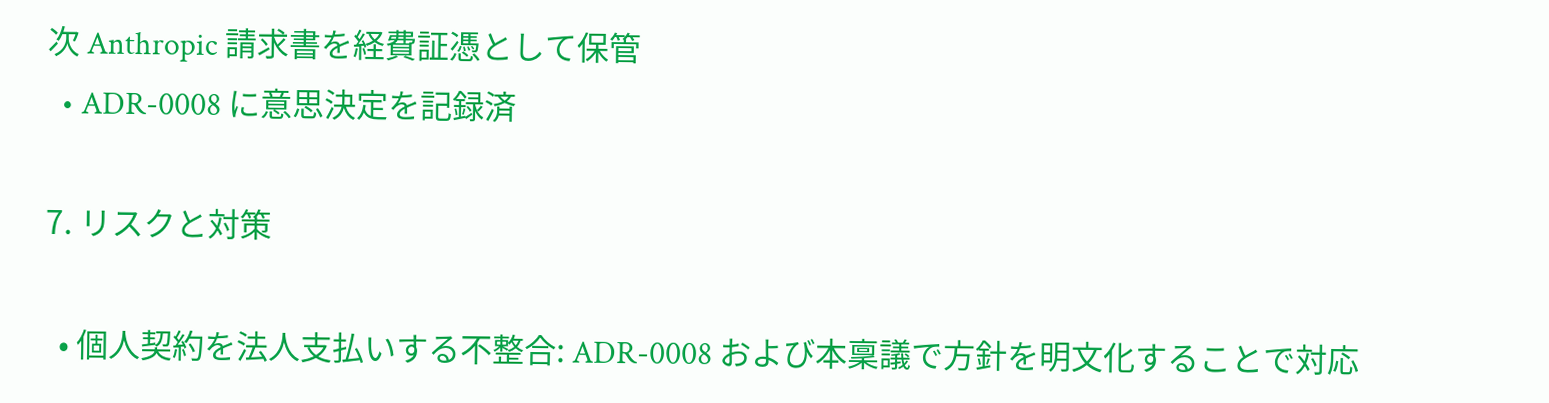次 Anthropic 請求書を経費証憑として保管
  • ADR-0008 に意思決定を記録済

7. リスクと対策

  • 個人契約を法人支払いする不整合: ADR-0008 および本稟議で方針を明文化することで対応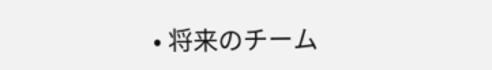• 将来のチーム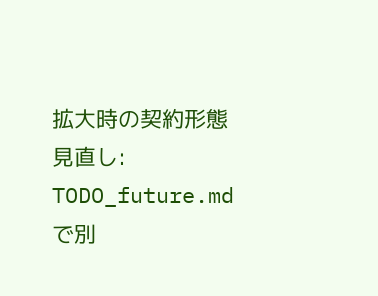拡大時の契約形態見直し: TODO_future.md で別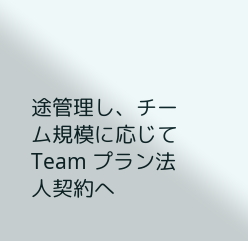途管理し、チーム規模に応じて Team プラン法人契約へ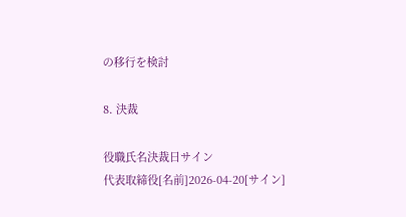の移行を検討

8. 決裁

役職氏名決裁日サイン
代表取締役[名前]2026-04-20[サイン]